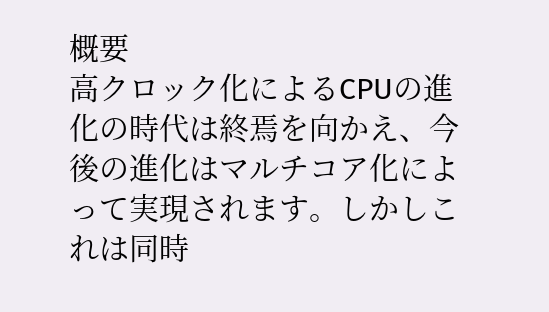概要
高クロック化によるCPUの進化の時代は終焉を向かえ、今後の進化はマルチコア化によって実現されます。しかしこれは同時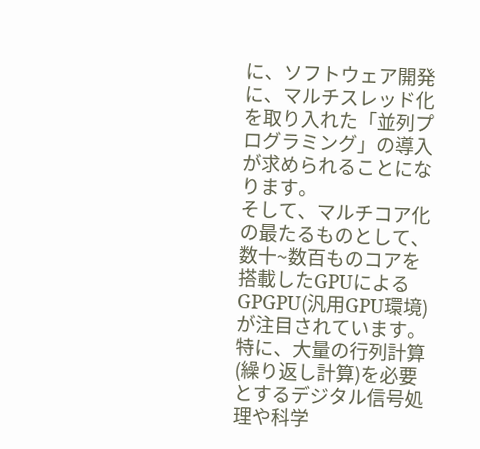に、ソフトウェア開発に、マルチスレッド化を取り入れた「並列プログラミング」の導入が求められることになります。
そして、マルチコア化の最たるものとして、数十~数百ものコアを搭載したGPUによるGPGPU(汎用GPU環境)が注目されています。特に、大量の行列計算(繰り返し計算)を必要とするデジタル信号処理や科学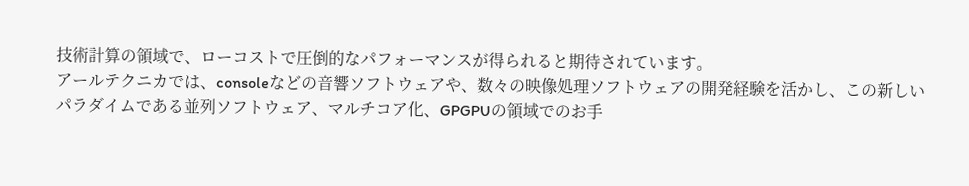技術計算の領域で、ローコストで圧倒的なパフォーマンスが得られると期待されています。
アールテクニカでは、consoleなどの音響ソフトウェアや、数々の映像処理ソフトウェアの開発経験を活かし、この新しいパラダイムである並列ソフトウェア、マルチコア化、GPGPUの領域でのお手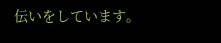伝いをしています。